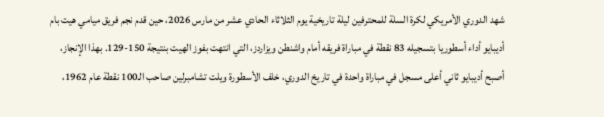شهد الدوري الأمريكي لكرة السلة للمحترفين ليلة تاريخية يوم الثلاثاء الحادي عشر من مارس 2026، حين قدم نجم فريق ميامي هيت بام أديبايو أداء أسطوريا بتسجيله 83 نقطة في مباراة فريقه أمام واشنطن ويزاردز، التي انتهت بفوز الهيت بنتيجة 150-129. بهذا الإنجاز، أصبح أديبايو ثاني أعلى مسجل في مباراة واحدة في تاريخ الدوري، خلف الأسطورة ويلت تشامبرلين صاحب الـ100 نقطة عام 1962،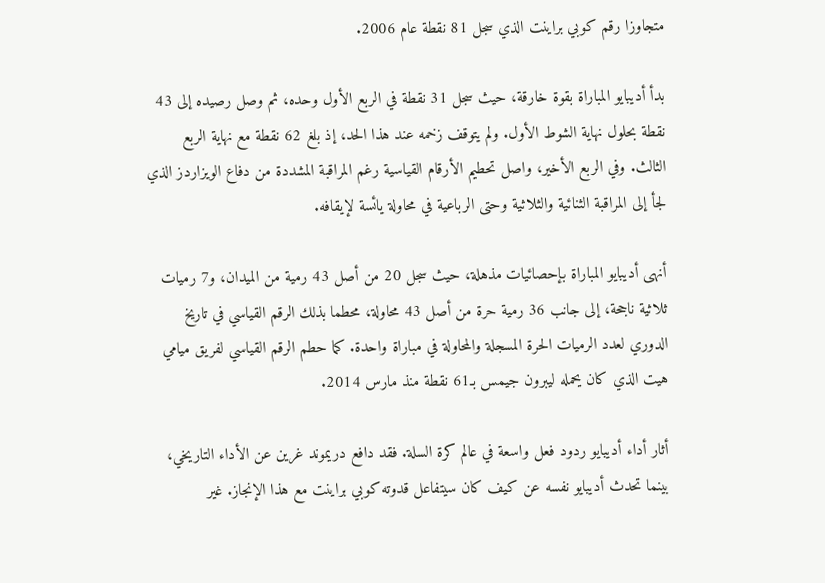متجاوزا رقم كوبي براينت الذي سجل 81 نقطة عام 2006.

بدأ أديبايو المباراة بقوة خارقة، حيث سجل 31 نقطة في الربع الأول وحده، ثم وصل رصيده إلى 43 نقطة بحلول نهاية الشوط الأول. ولم يتوقف زخمه عند هذا الحد، إذ بلغ 62 نقطة مع نهاية الربع الثالث. وفي الربع الأخير، واصل تحطيم الأرقام القياسية رغم المراقبة المشددة من دفاع الويزاردز الذي لجأ إلى المراقبة الثنائية والثلاثية وحتى الرباعية في محاولة يائسة لإيقافه.

أنهى أديبايو المباراة بإحصائيات مذهلة، حيث سجل 20 من أصل 43 رمية من الميدان، و7 رميات ثلاثية ناجحة، إلى جانب 36 رمية حرة من أصل 43 محاولة، محطما بذلك الرقم القياسي في تاريخ الدوري لعدد الرميات الحرة المسجلة والمحاولة في مباراة واحدة. كما حطم الرقم القياسي لفريق ميامي هيت الذي كان يحمله ليبرون جيمس بـ61 نقطة منذ مارس 2014.

أثار أداء أديبايو ردود فعل واسعة في عالم كرة السلة. فقد دافع دريموند غرين عن الأداء التاريخي، بينما تحدث أديبايو نفسه عن كيف كان سيتفاعل قدوته كوبي براينت مع هذا الإنجاز. غير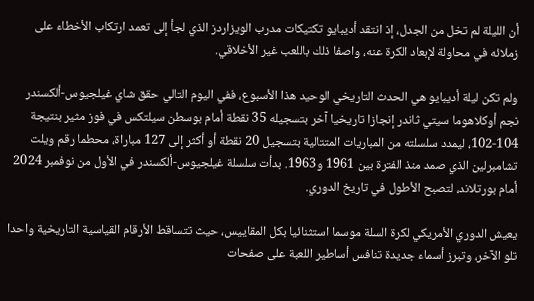أن الليلة لم تخل من الجدل، إذ انتقد أديبايو تكتيكات مدرب الويزاردز الذي لجأ إلى تعمد ارتكاب الأخطاء على زملائه في محاولة لإبعاد الكرة عنه، واصفا ذلك باللعب غير الأخلاقي.

ولم تكن ليلة أديبايو هي الحدث التاريخي الوحيد هذا الأسبوع، ففي اليوم التالي حقق شاي غيلجيوس-ألكسندر نجم أوكلاهوما سيتي ثاندر إنجازا تاريخيا آخر بتسجيله 35 نقطة أمام بوسطن سيلتكس في فوز مثير بنتيجة 104-102، ليمدد سلسلته من المباريات المتتالية بتسجيل 20 نقطة أو أكثر إلى 127 مباراة، محطما رقم ويلت تشامبرلين الذي صمد منذ الفترة بين 1961 و1963. بدأت سلسلة غيلجيوس-ألكسندر في الأول من نوفمبر 2024 أمام بورتلاند، لتصبح الأطول في تاريخ الدوري.

يعيش الدوري الأمريكي لكرة السلة موسما استثنائيا بكل المقاييس، حيث تتساقط الأرقام القياسية التاريخية واحدا تلو الآخر، وتبرز أسماء جديدة تنافس أساطير اللعبة على صفحات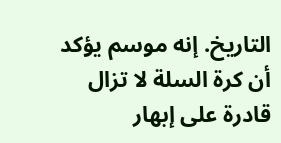التاريخ. إنه موسم يؤكد أن كرة السلة لا تزال قادرة على إبهار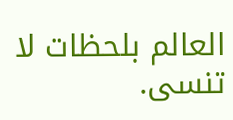العالم بلحظات لا تنسى.